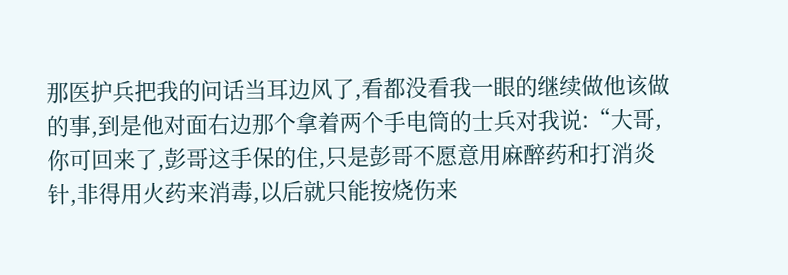那医护兵把我的问话当耳边风了,看都没看我一眼的继续做他该做的事,到是他对面右边那个拿着两个手电筒的士兵对我说:“大哥,你可回来了,彭哥这手保的住,只是彭哥不愿意用麻醉药和打消炎针,非得用火药来消毒,以后就只能按烧伤来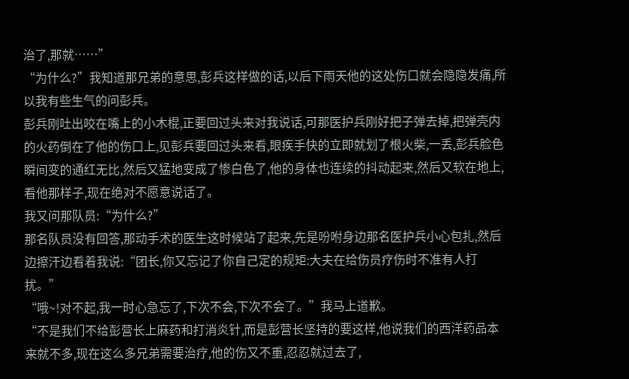治了,那就……”
“为什么?”我知道那兄弟的意思,彭兵这样做的话,以后下雨天他的这处伤口就会隐隐发痛,所以我有些生气的问彭兵。
彭兵刚吐出咬在嘴上的小木棍,正要回过头来对我说话,可那医护兵刚好把子弹去掉,把弹壳内的火药倒在了他的伤口上,见彭兵要回过头来看,眼疾手快的立即就划了根火柴,一丢,彭兵脸色瞬间变的通红无比,然后又猛地变成了惨白色了,他的身体也连续的抖动起来,然后又软在地上,看他那样子,现在绝对不愿意说话了。
我又问那队员:“为什么?”
那名队员没有回答,那动手术的医生这时候站了起来,先是吩咐身边那名医护兵小心包扎,然后边擦汗边看着我说:“团长,你又忘记了你自己定的规矩:大夫在给伤员疗伤时不准有人打扰。”
“哦~!对不起,我一时心急忘了,下次不会,下次不会了。”我马上道歉。
“不是我们不给彭营长上麻药和打消炎针,而是彭营长坚持的要这样,他说我们的西洋药品本来就不多,现在这么多兄弟需要治疗,他的伤又不重,忍忍就过去了,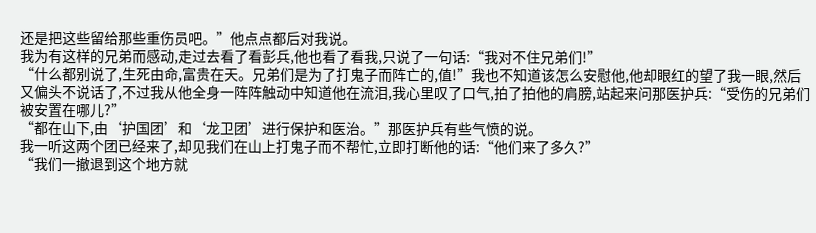还是把这些留给那些重伤员吧。”他点点都后对我说。
我为有这样的兄弟而感动,走过去看了看彭兵,他也看了看我,只说了一句话:“我对不住兄弟们!”
“什么都别说了,生死由命,富贵在天。兄弟们是为了打鬼子而阵亡的,值!”我也不知道该怎么安慰他,他却眼红的望了我一眼,然后又偏头不说话了,不过我从他全身一阵阵触动中知道他在流泪,我心里叹了口气,拍了拍他的肩膀,站起来问那医护兵:“受伤的兄弟们被安置在哪儿?”
“都在山下,由‘护国团’和‘龙卫团’进行保护和医治。”那医护兵有些气愤的说。
我一听这两个团已经来了,却见我们在山上打鬼子而不帮忙,立即打断他的话:“他们来了多久?”
“我们一撤退到这个地方就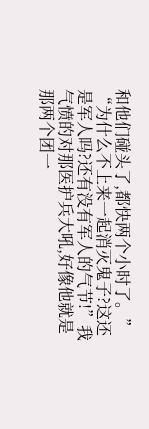和他们碰头了,都快两个小时了。”
“为什么不上来一起消灭鬼子?这还是军人吗?还有没有军人的气节!”我气愤的对那医护兵大吼,好像他就是那两个团一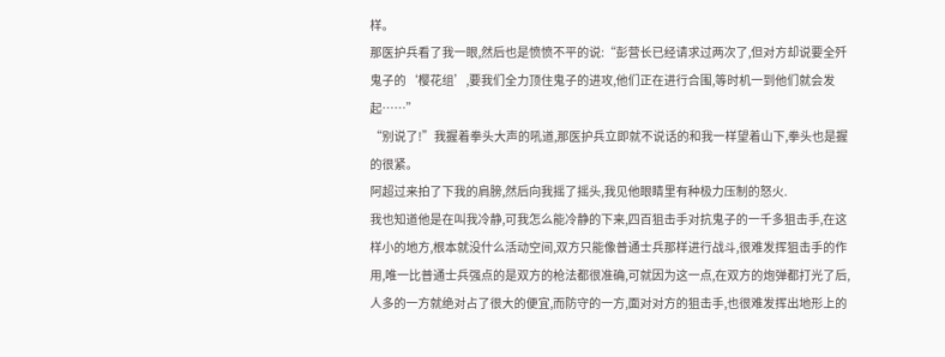样。
那医护兵看了我一眼,然后也是愤愤不平的说:“彭营长已经请求过两次了,但对方却说要全歼鬼子的‘樱花组’,要我们全力顶住鬼子的进攻,他们正在进行合围,等时机一到他们就会发起……”
“别说了!”我握着拳头大声的吼道,那医护兵立即就不说话的和我一样望着山下,拳头也是握的很紧。
阿超过来拍了下我的肩膀,然后向我摇了摇头,我见他眼睛里有种极力压制的怒火.
我也知道他是在叫我冷静,可我怎么能冷静的下来,四百狙击手对抗鬼子的一千多狙击手,在这样小的地方,根本就没什么活动空间,双方只能像普通士兵那样进行战斗,很难发挥狙击手的作用,唯一比普通士兵强点的是双方的枪法都很准确,可就因为这一点,在双方的炮弹都打光了后,人多的一方就绝对占了很大的便宜,而防守的一方,面对对方的狙击手,也很难发挥出地形上的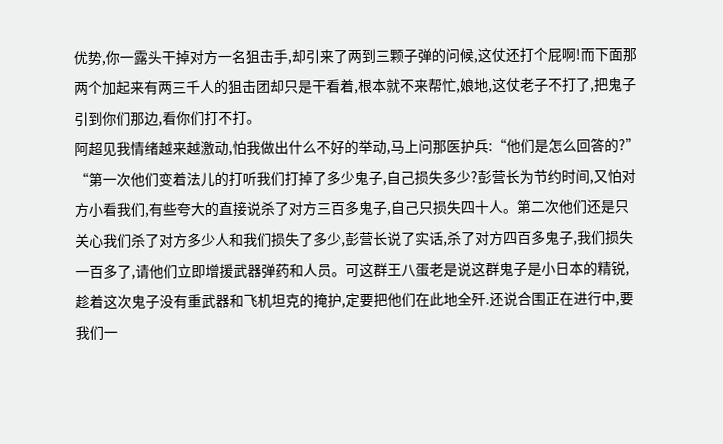优势,你一露头干掉对方一名狙击手,却引来了两到三颗子弹的问候,这仗还打个屁啊!而下面那两个加起来有两三千人的狙击团却只是干看着,根本就不来帮忙,娘地,这仗老子不打了,把鬼子引到你们那边,看你们打不打。
阿超见我情绪越来越激动,怕我做出什么不好的举动,马上问那医护兵:“他们是怎么回答的?”
“第一次他们变着法儿的打听我们打掉了多少鬼子,自己损失多少?彭营长为节约时间,又怕对方小看我们,有些夸大的直接说杀了对方三百多鬼子,自己只损失四十人。第二次他们还是只关心我们杀了对方多少人和我们损失了多少,彭营长说了实话,杀了对方四百多鬼子,我们损失一百多了,请他们立即增援武器弹药和人员。可这群王八蛋老是说这群鬼子是小日本的精锐,趁着这次鬼子没有重武器和飞机坦克的掩护,定要把他们在此地全歼.还说合围正在进行中,要我们一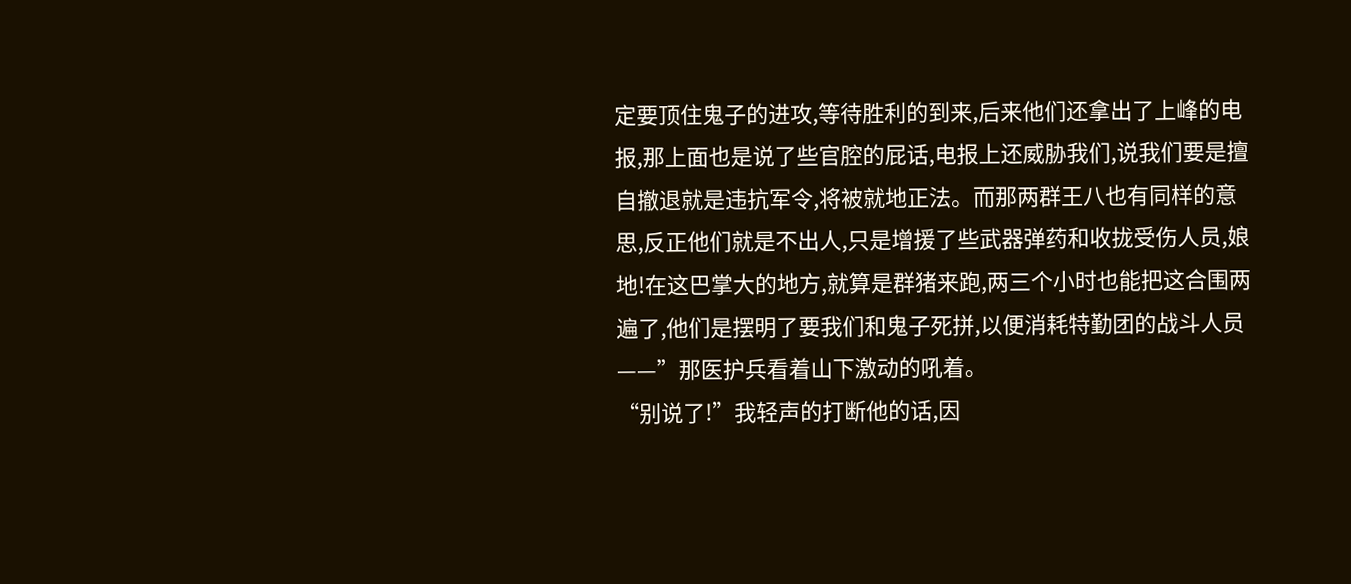定要顶住鬼子的进攻,等待胜利的到来,后来他们还拿出了上峰的电报,那上面也是说了些官腔的屁话,电报上还威胁我们,说我们要是擅自撤退就是违抗军令,将被就地正法。而那两群王八也有同样的意思,反正他们就是不出人,只是增援了些武器弹药和收拢受伤人员,娘地!在这巴掌大的地方,就算是群猪来跑,两三个小时也能把这合围两遍了,他们是摆明了要我们和鬼子死拼,以便消耗特勤团的战斗人员——”那医护兵看着山下激动的吼着。
“别说了!”我轻声的打断他的话,因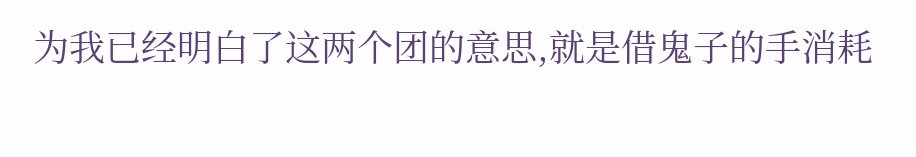为我已经明白了这两个团的意思,就是借鬼子的手消耗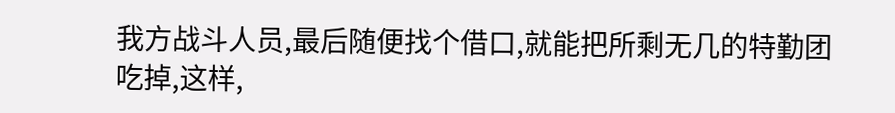我方战斗人员,最后随便找个借口,就能把所剩无几的特勤团吃掉,这样,